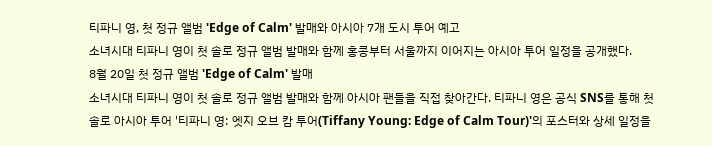티파니 영, 첫 정규 앨범 'Edge of Calm' 발매와 아시아 7개 도시 투어 예고
소녀시대 티파니 영이 첫 솔로 정규 앨범 발매와 함께 홍콩부터 서울까지 이어지는 아시아 투어 일정을 공개했다.
8월 20일 첫 정규 앨범 'Edge of Calm' 발매
소녀시대 티파니 영이 첫 솔로 정규 앨범 발매와 함께 아시아 팬들을 직접 찾아간다. 티파니 영은 공식 SNS를 통해 첫 솔로 아시아 투어 '티파니 영: 엣지 오브 캄 투어(Tiffany Young: Edge of Calm Tour)'의 포스터와 상세 일정을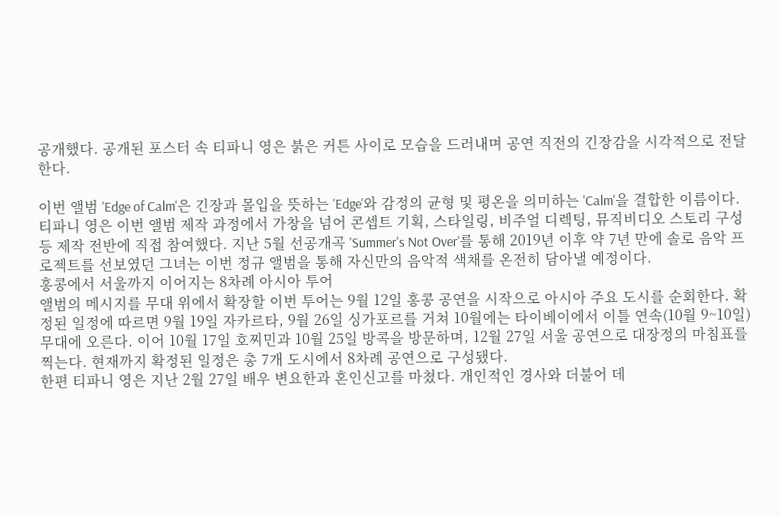공개했다. 공개된 포스터 속 티파니 영은 붉은 커튼 사이로 모습을 드러내며 공연 직전의 긴장감을 시각적으로 전달한다.

이번 앨범 'Edge of Calm'은 긴장과 몰입을 뜻하는 'Edge'와 감정의 균형 및 평온을 의미하는 'Calm'을 결합한 이름이다. 티파니 영은 이번 앨범 제작 과정에서 가창을 넘어 콘셉트 기획, 스타일링, 비주얼 디렉팅, 뮤직비디오 스토리 구성 등 제작 전반에 직접 참여했다. 지난 5월 선공개곡 'Summer's Not Over'를 통해 2019년 이후 약 7년 만에 솔로 음악 프로젝트를 선보였던 그녀는 이번 정규 앨범을 통해 자신만의 음악적 색채를 온전히 담아낼 예정이다.
홍콩에서 서울까지 이어지는 8차례 아시아 투어
앨범의 메시지를 무대 위에서 확장할 이번 투어는 9월 12일 홍콩 공연을 시작으로 아시아 주요 도시를 순회한다. 확정된 일정에 따르면 9월 19일 자카르타, 9월 26일 싱가포르를 거쳐 10월에는 타이베이에서 이틀 연속(10월 9~10일) 무대에 오른다. 이어 10월 17일 호찌민과 10월 25일 방콕을 방문하며, 12월 27일 서울 공연으로 대장정의 마침표를 찍는다. 현재까지 확정된 일정은 총 7개 도시에서 8차례 공연으로 구성됐다.
한편 티파니 영은 지난 2월 27일 배우 변요한과 혼인신고를 마쳤다. 개인적인 경사와 더불어 데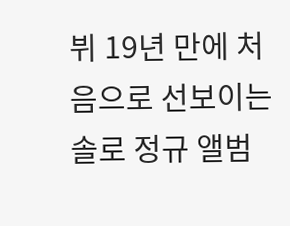뷔 19년 만에 처음으로 선보이는 솔로 정규 앨범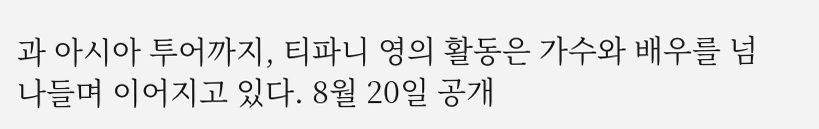과 아시아 투어까지, 티파니 영의 활동은 가수와 배우를 넘나들며 이어지고 있다. 8월 20일 공개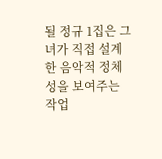될 정규 1집은 그녀가 직접 설계한 음악적 정체성을 보여주는 작업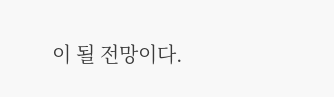이 될 전망이다.